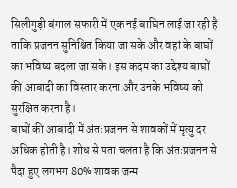सिलीगुड़ी बंगाल सफारी में एक नई बाघिन लाई जा रही है ताकि प्रजनन सुनिश्चित किया जा सके और वहां के बाघों का भविष्य बदला जा सके। इस कदम का उद्देश्य बाघों की आबादी का विस्तार करना और उनके भविष्य को सुरक्षित करना है।
बाघों की आबादी में अंतःप्रजनन से शावकों में मृत्यु दर अधिक होती है। शोध से पता चलता है कि अंतःप्रजनन से पैदा हुए लगभग 80% शावक जन्म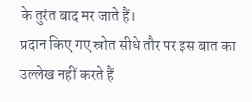के तुरंत बाद मर जाते हैं।
प्रदान किए गए स्रोत सीधे तौर पर इस बात का उल्लेख नहीं करते हैं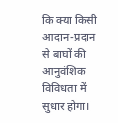कि क्या किसी आदान-प्रदान से बाघों की आनुवंशिक विविधता में सुधार होगा।